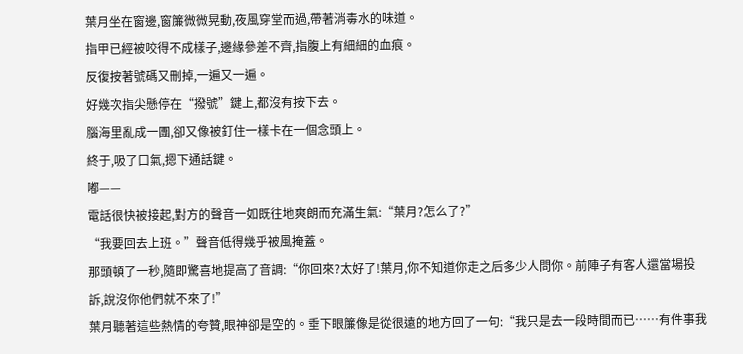葉月坐在窗邊,窗簾微微晃動,夜風穿堂而過,帶著消毒水的味道。
指甲已經被咬得不成樣子,邊緣參差不齊,指腹上有細細的血痕。
反復按著號碼又刪掉,一遍又一遍。
好幾次指尖懸停在“撥號”鍵上,都沒有按下去。
腦海里亂成一團,卻又像被釘住一樣卡在一個念頭上。
終于,吸了口氣,摁下通話鍵。
嘟——
電話很快被接起,對方的聲音一如既往地爽朗而充滿生氣:“葉月?怎么了?”
“我要回去上班。”聲音低得幾乎被風掩蓋。
那頭頓了一秒,隨即驚喜地提高了音調:“你回來?太好了!葉月,你不知道你走之后多少人問你。前陣子有客人還當場投訴,說沒你他們就不來了!”
葉月聽著這些熱情的夸贊,眼神卻是空的。垂下眼簾像是從很遠的地方回了一句:“我只是去一段時間而已……有件事我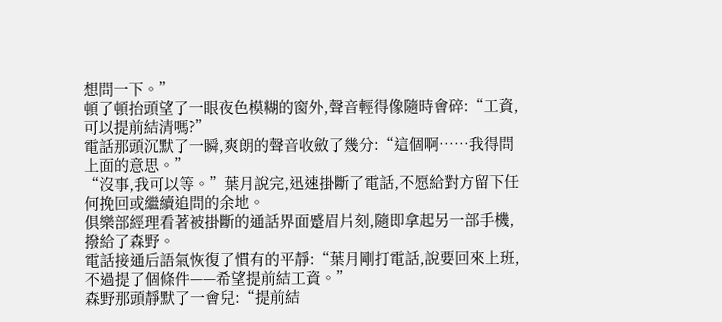想問一下。”
頓了頓抬頭望了一眼夜色模糊的窗外,聲音輕得像隨時會碎:“工資,可以提前結清嗎?”
電話那頭沉默了一瞬,爽朗的聲音收斂了幾分:“這個啊……我得問上面的意思。”
“沒事,我可以等。”葉月說完,迅速掛斷了電話,不愿給對方留下任何挽回或繼續追問的余地。
俱樂部經理看著被掛斷的通話界面蹙眉片刻,隨即拿起另一部手機,撥給了森野。
電話接通后語氣恢復了慣有的平靜:“葉月剛打電話,說要回來上班,不過提了個條件——希望提前結工資。”
森野那頭靜默了一會兒:“提前結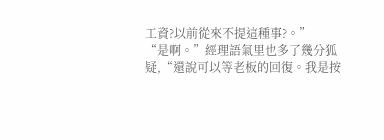工資?以前從來不提這種事?。”
“是啊。”經理語氣里也多了幾分狐疑,“還說可以等老板的回復。我是按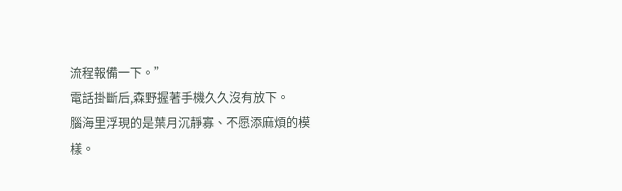流程報備一下。”
電話掛斷后,森野握著手機久久沒有放下。
腦海里浮現的是葉月沉靜寡、不愿添麻煩的模樣。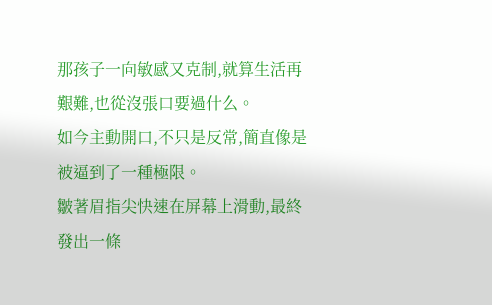那孩子一向敏感又克制,就算生活再艱難,也從沒張口要過什么。
如今主動開口,不只是反常,簡直像是被逼到了一種極限。
皺著眉指尖快速在屏幕上滑動,最終發出一條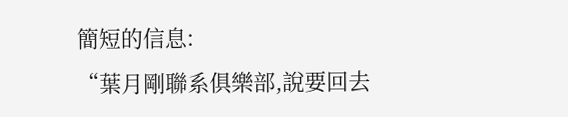簡短的信息:
“葉月剛聯系俱樂部,說要回去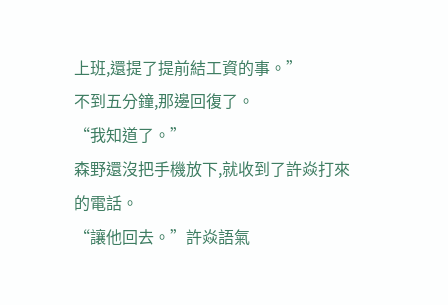上班,還提了提前結工資的事。”
不到五分鐘,那邊回復了。
“我知道了。”
森野還沒把手機放下,就收到了許焱打來的電話。
“讓他回去。”許焱語氣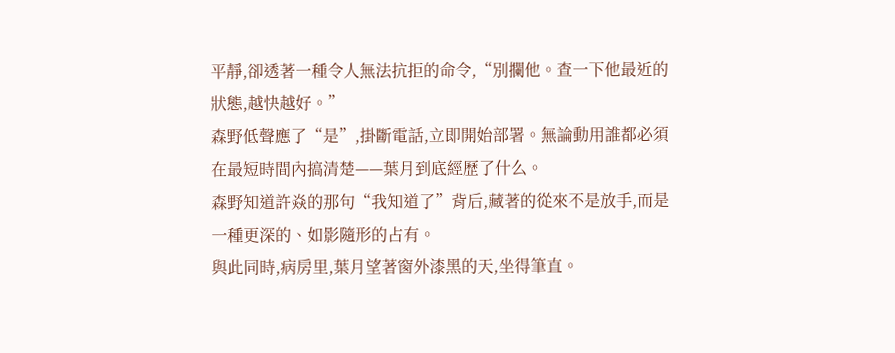平靜,卻透著一種令人無法抗拒的命令,“別攔他。查一下他最近的狀態,越快越好。”
森野低聲應了“是”,掛斷電話,立即開始部署。無論動用誰都必須在最短時間內搞清楚——葉月到底經歷了什么。
森野知道許焱的那句“我知道了”背后,藏著的從來不是放手,而是一種更深的、如影隨形的占有。
與此同時,病房里,葉月望著窗外漆黑的天,坐得筆直。